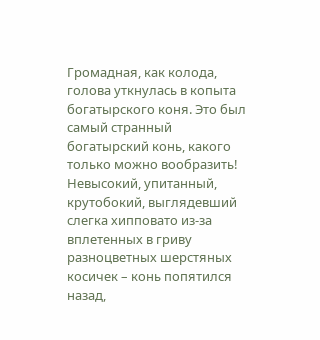Громадная, как колода, голова уткнулась в копыта богатырского коня. Это был самый странный богатырский конь, какого только можно вообразить! Невысокий, упитанный, крутобокий, выглядевший слегка хипповато из-за вплетенных в гриву разноцветных шерстяных косичек – конь попятился назад,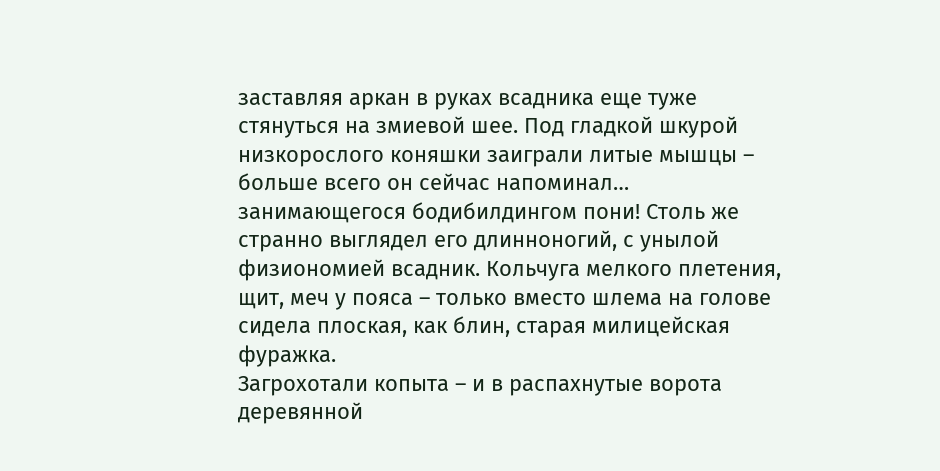заставляя аркан в руках всадника еще туже стянуться на змиевой шее. Под гладкой шкурой низкорослого коняшки заиграли литые мышцы – больше всего он сейчас напоминал… занимающегося бодибилдингом пони! Столь же странно выглядел его длинноногий, с унылой физиономией всадник. Кольчуга мелкого плетения, щит, меч у пояса – только вместо шлема на голове сидела плоская, как блин, старая милицейская фуражка.
Загрохотали копыта – и в распахнутые ворота деревянной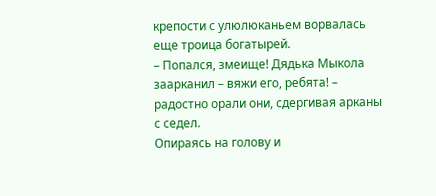крепости с улюлюканьем ворвалась еще троица богатырей.
– Попался, змеище! Дядька Мыкола заарканил – вяжи его, ребята! – радостно орали они, сдергивая арканы с седел.
Опираясь на голову и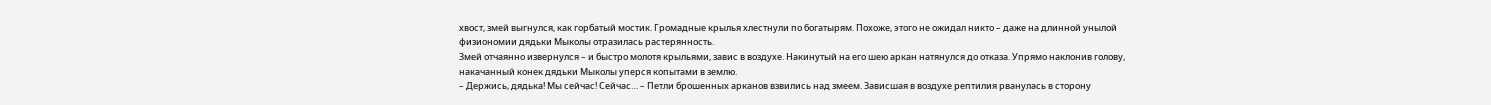хвост, змей выгнулся, как горбатый мостик. Громадные крылья хлестнули по богатырям. Похоже, этого не ожидал никто – даже на длинной унылой физиономии дядьки Мыколы отразилась растерянность.
Змей отчаянно извернулся – и быстро молотя крыльями, завис в воздухе. Накинутый на его шею аркан натянулся до отказа. Упрямо наклонив голову, накачанный конек дядьки Мыколы уперся копытами в землю.
– Держись, дядька! Мы сейчас! Сейчас… – Петли брошенных арканов взвились над змеем. Зависшая в воздухе рептилия рванулась в сторону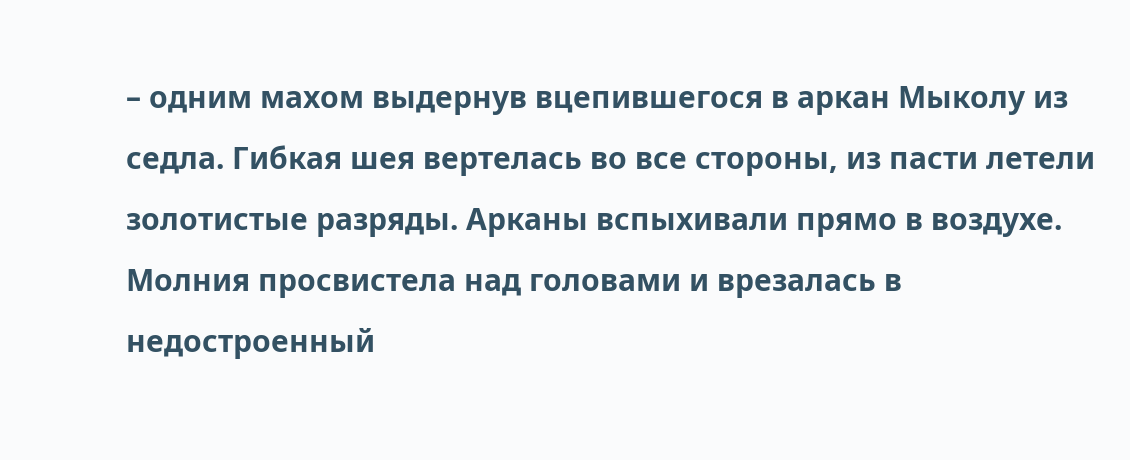– одним махом выдернув вцепившегося в аркан Мыколу из седла. Гибкая шея вертелась во все стороны, из пасти летели золотистые разряды. Арканы вспыхивали прямо в воздухе. Молния просвистела над головами и врезалась в недостроенный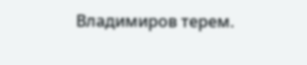Владимиров терем.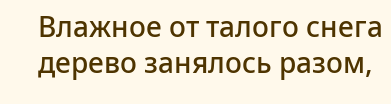Влажное от талого снега дерево занялось разом,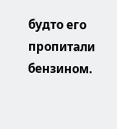будто его пропитали бензином.